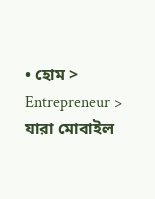• হোম > Entrepreneur > যারা মোবাইল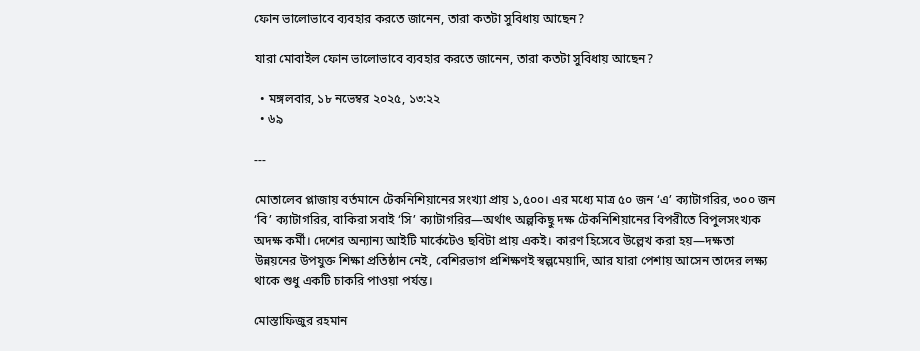ফোন ভালোভাবে ব্যবহার করতে জানেন, তারা কতটা সুবিধায় আছেন?

যারা মোবাইল ফোন ভালোভাবে ব্যবহার করতে জানেন, তারা কতটা সুবিধায় আছেন?

  • মঙ্গলবার, ১৮ নভেম্বর ২০২৫, ১৩:২২
  • ৬৯

---

মোতালেব প্লাজায় বর্তমানে টেকনিশিয়ানের সংখ্যা প্রায় ১,৫০০। এর মধ্যে মাত্র ৫০ জন ‘এ’ ক্যাটাগরির, ৩০০ জন ‘বি’ ক্যাটাগরির, বাকিরা সবাই ‘সি’ ক্যাটাগরির—অর্থাৎ অল্পকিছু দক্ষ টেকনিশিয়ানের বিপরীতে বিপুলসংখ্যক অদক্ষ কর্মী। দেশের অন্যান্য আইটি মার্কেটেও ছবিটা প্রায় একই। কারণ হিসেবে উল্লেখ করা হয়—দক্ষতা উন্নয়নের উপযুক্ত শিক্ষা প্রতিষ্ঠান নেই, বেশিরভাগ প্রশিক্ষণই স্বল্পমেয়াদি, আর যারা পেশায় আসেন তাদের লক্ষ্য থাকে শুধু একটি চাকরি পাওয়া পর্যন্ত।

মোস্তাফিজুর রহমান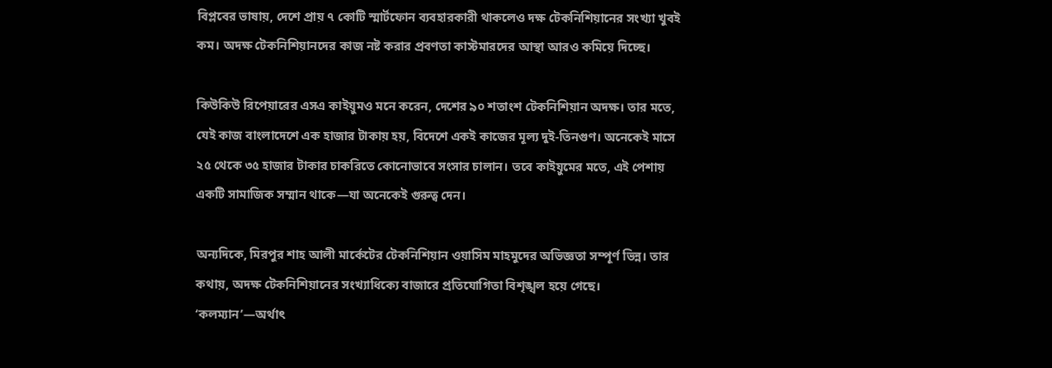বিপ্লবের ভাষায়, দেশে প্রায় ৭ কোটি স্মার্টফোন ব্যবহারকারী থাকলেও দক্ষ টেকনিশিয়ানের সংখ্যা খুবই কম। অদক্ষ টেকনিশিয়ানদের কাজ নষ্ট করার প্রবণতা কাস্টমারদের আস্থা আরও কমিয়ে দিচ্ছে।

কিউকিউ রিপেয়ারের এসএ কাইয়ুমও মনে করেন, দেশের ৯০ শতাংশ টেকনিশিয়ান অদক্ষ। তার মতে, যেই কাজ বাংলাদেশে এক হাজার টাকায় হয়, বিদেশে একই কাজের মূল্য দুই-তিনগুণ। অনেকেই মাসে ২৫ থেকে ৩৫ হাজার টাকার চাকরিতে কোনোভাবে সংসার চালান। তবে কাইয়ুমের মতে, এই পেশায় একটি সামাজিক সম্মান থাকে—যা অনেকেই গুরুত্ব দেন।

অন্যদিকে, মিরপুর শাহ আলী মার্কেটের টেকনিশিয়ান ওয়াসিম মাহমুদের অভিজ্ঞতা সম্পূর্ণ ভিন্ন। তার কথায়, অদক্ষ টেকনিশিয়ানের সংখ্যাধিক্যে বাজারে প্রতিযোগিতা বিশৃঙ্খল হয়ে গেছে। ‘কলম্যান’—অর্থাৎ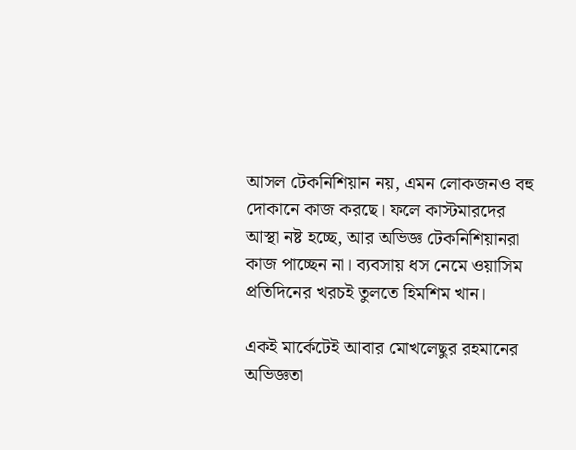আসল টেকনিশিয়ান নয়, এমন লোকজনও বহু দোকানে কাজ করছে। ফলে কাস্টমারদের আস্থা নষ্ট হচ্ছে, আর অভিজ্ঞ টেকনিশিয়ানরা কাজ পাচ্ছেন না। ব্যবসায় ধস নেমে ওয়াসিম প্রতিদিনের খরচই তুলতে হিমশিম খান।

একই মার্কেটেই আবার মোখলেছুর রহমানের অভিজ্ঞতা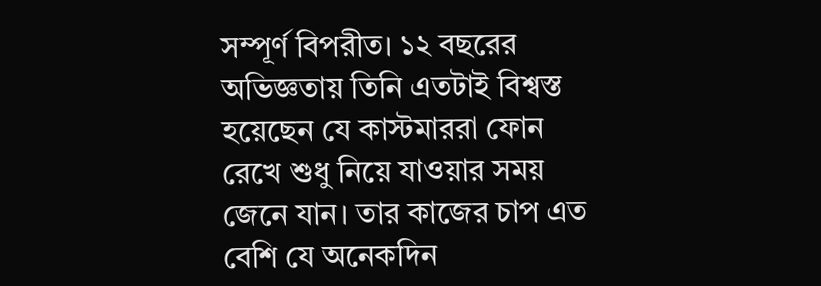সম্পূর্ণ বিপরীত। ১২ বছরের অভিজ্ঞতায় তিনি এতটাই বিশ্বস্ত হয়েছেন যে কাস্টমাররা ফোন রেখে শুধু নিয়ে যাওয়ার সময় জেনে যান। তার কাজের চাপ এত বেশি যে অনেকদিন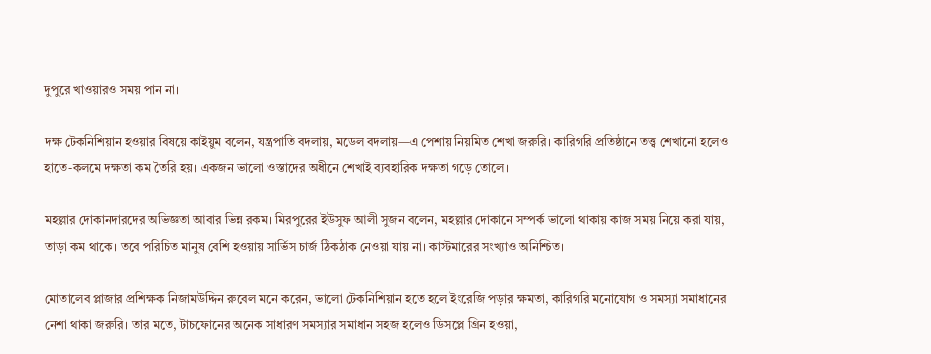দুপুরে খাওয়ারও সময় পান না।

দক্ষ টেকনিশিয়ান হওয়ার বিষয়ে কাইয়ুম বলেন, যন্ত্রপাতি বদলায়, মডেল বদলায়—এ পেশায় নিয়মিত শেখা জরুরি। কারিগরি প্রতিষ্ঠানে তত্ত্ব শেখানো হলেও হাতে-কলমে দক্ষতা কম তৈরি হয়। একজন ভালো ওস্তাদের অধীনে শেখাই ব্যবহারিক দক্ষতা গড়ে তোলে।

মহল্লার দোকানদারদের অভিজ্ঞতা আবার ভিন্ন রকম। মিরপুরের ইউসুফ আলী সুজন বলেন, মহল্লার দোকানে সম্পর্ক ভালো থাকায় কাজ সময় নিয়ে করা যায়, তাড়া কম থাকে। তবে পরিচিত মানুষ বেশি হওয়ায় সার্ভিস চার্জ ঠিকঠাক নেওয়া যায় না। কাস্টমারের সংখ্যাও অনিশ্চিত।

মোতালেব প্লাজার প্রশিক্ষক নিজামউদ্দিন রুবেল মনে করেন, ভালো টেকনিশিয়ান হতে হলে ইংরেজি পড়ার ক্ষমতা, কারিগরি মনোযোগ ও সমস্যা সমাধানের নেশা থাকা জরুরি। তার মতে, টাচফোনের অনেক সাধারণ সমস্যার সমাধান সহজ হলেও ডিসপ্লে গ্রিন হওয়া,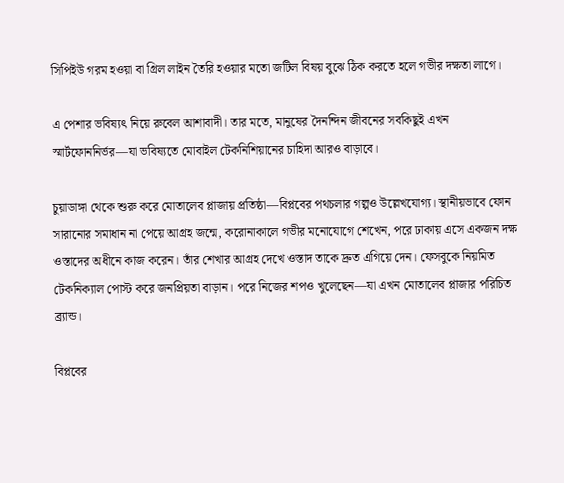সিপিইউ গরম হওয়া বা গ্রিল লাইন তৈরি হওয়ার মতো জটিল বিষয় বুঝে ঠিক করতে হলে গভীর দক্ষতা লাগে।

এ পেশার ভবিষ্যৎ নিয়ে রুবেল আশাবাদী। তার মতে, মানুষের দৈনন্দিন জীবনের সবকিছুই এখন স্মার্টফোননির্ভর—যা ভবিষ্যতে মোবাইল টেকনিশিয়ানের চাহিদা আরও বাড়াবে।

চুয়াডাঙ্গা থেকে শুরু করে মোতালেব প্লাজায় প্রতিষ্ঠা—বিপ্লবের পথচলার গল্পও উল্লেখযোগ্য। স্থানীয়ভাবে ফোন সারানোর সমাধান না পেয়ে আগ্রহ জন্মে, করোনাকালে গভীর মনোযোগে শেখেন, পরে ঢাকায় এসে একজন দক্ষ ওস্তাদের অধীনে কাজ করেন। তাঁর শেখার আগ্রহ দেখে ওস্তাদ তাকে দ্রুত এগিয়ে দেন। ফেসবুকে নিয়মিত টেকনিক্যাল পোস্ট করে জনপ্রিয়তা বাড়ান। পরে নিজের শপও খুলেছেন—যা এখন মোতালেব প্লাজার পরিচিত ব্র্যান্ড।

বিপ্লবের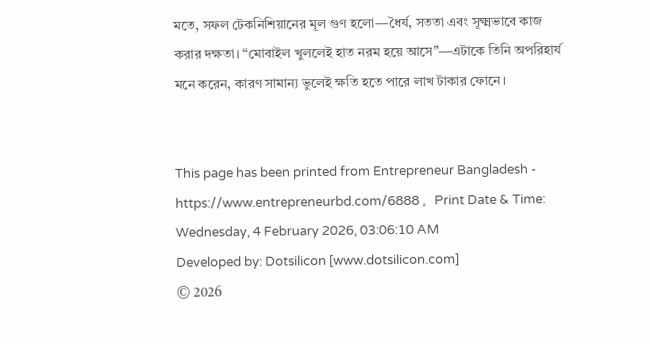মতে, সফল টেকনিশিয়ানের মূল গুণ হলো—ধৈর্য, সততা এবং সূক্ষ্মভাবে কাজ করার দক্ষতা। “মোবাইল খুললেই হাত নরম হয়ে আসে”—এটাকে তিনি অপরিহার্য মনে করেন, কারণ সামান্য ভুলেই ক্ষতি হতে পারে লাখ টাকার ফোনে।


This page has been printed from Entrepreneur Bangladesh - https://www.entrepreneurbd.com/6888 ,   Print Date & Time: Wednesday, 4 February 2026, 03:06:10 AM
Developed by: Dotsilicon [www.dotsilicon.com]
© 2026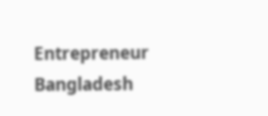Entrepreneur Bangladesh